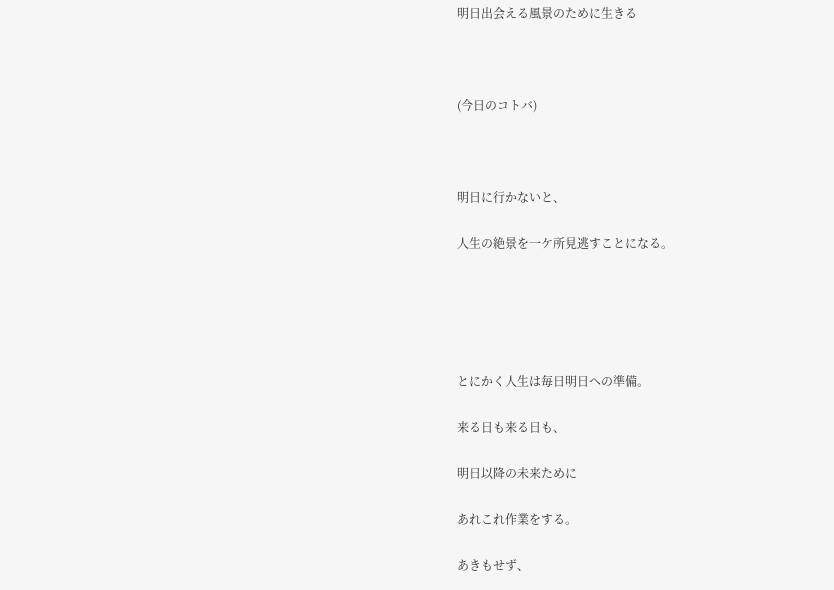明日出会える風景のために生きる



(今日のコトバ)



明日に行かないと、

人生の絶景を一ケ所見逃すことになる。





とにかく人生は毎日明日への準備。

来る日も来る日も、

明日以降の未来ために

あれこれ作業をする。

あきもせず、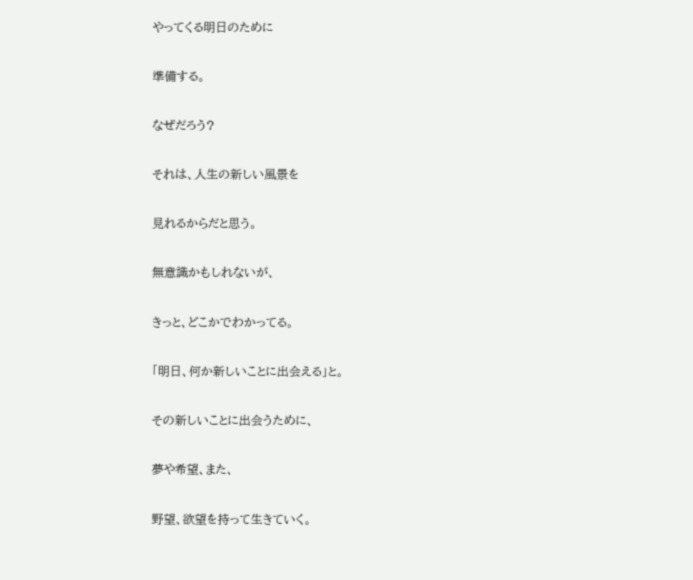やってくる明日のために

準備する。

なぜだろう?

それは、人生の新しい風景を

見れるからだと思う。

無意識かもしれないが、

きっと、どこかでわかってる。

「明日、何か新しいことに出会える」と。

その新しいことに出会うために、

夢や希望、また、

野望、欲望を持って生きていく。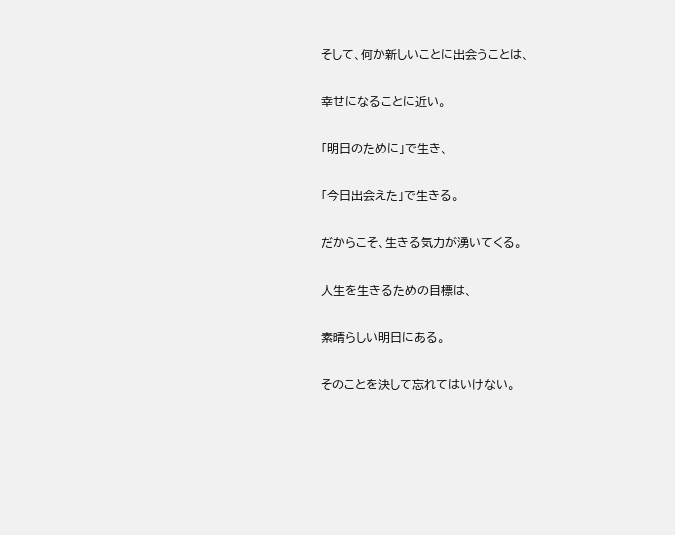そして、何か新しいことに出会うことは、

幸せになることに近い。

「明日のために」で生き、

「今日出会えた」で生きる。

だからこそ、生きる気力が湧いてくる。

人生を生きるための目標は、

素晴らしい明日にある。

そのことを決して忘れてはいけない。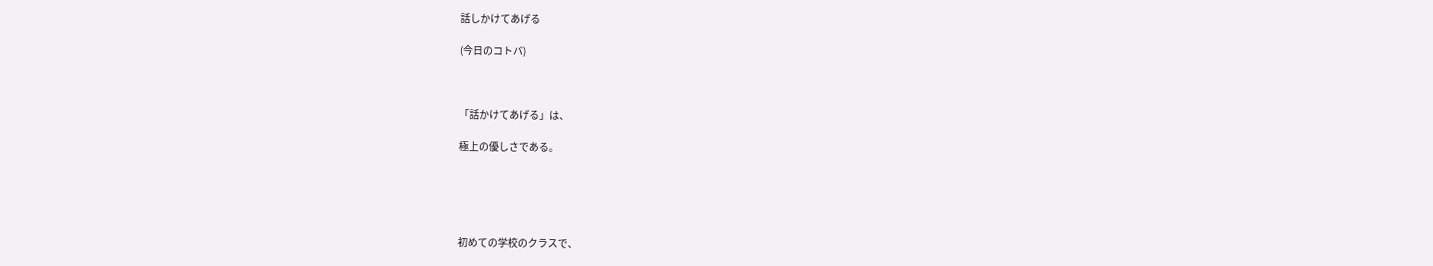話しかけてあげる

(今日のコトバ)



「話かけてあげる」は、

極上の優しさである。





初めての学校のクラスで、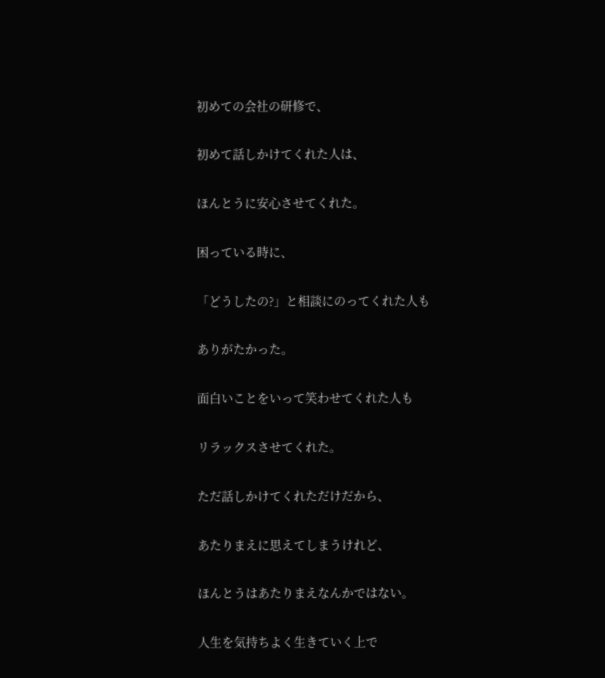初めての会社の研修で、

初めて話しかけてくれた人は、

ほんとうに安心させてくれた。

困っている時に、

「どうしたの?」と相談にのってくれた人も

ありがたかった。

面白いことをいって笑わせてくれた人も

リラックスさせてくれた。

ただ話しかけてくれただけだから、

あたりまえに思えてしまうけれど、

ほんとうはあたりまえなんかではない。

人生を気持ちよく生きていく上で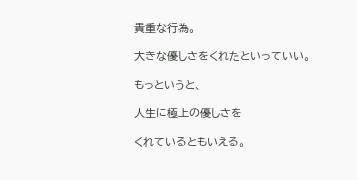貴重な行為。

大きな優しさをくれたといっていい。

もっというと、

人生に極上の優しさを

くれているともいえる。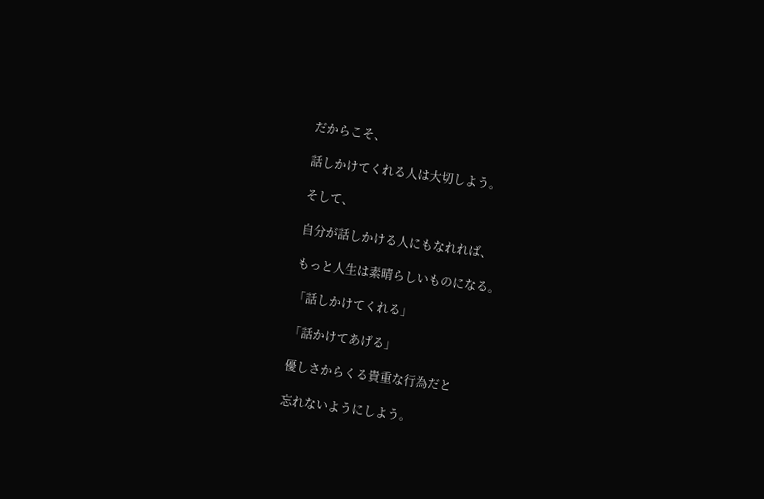だからこそ、

話しかけてくれる人は大切しよう。

そして、

自分が話しかける人にもなれれば、

もっと人生は素晴らしいものになる。

「話しかけてくれる」

「話かけてあげる」

優しさからくる貴重な行為だと

忘れないようにしよう。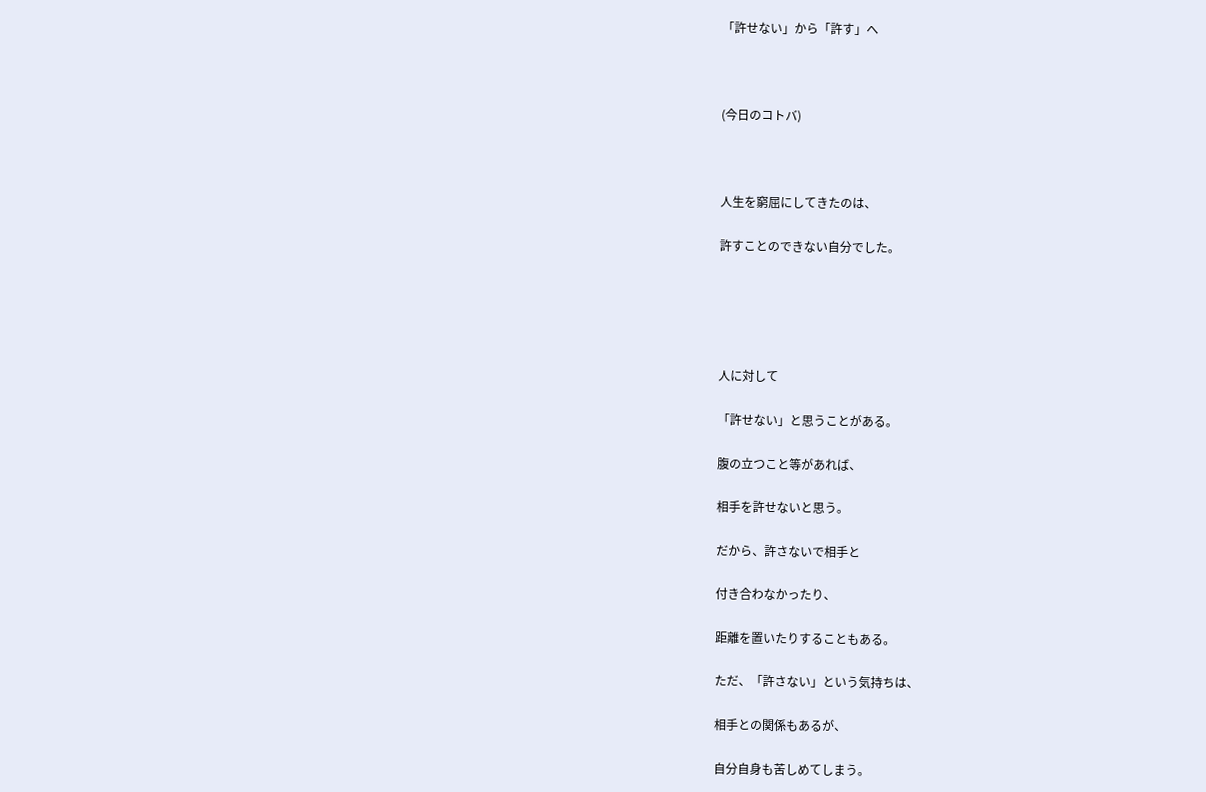「許せない」から「許す」へ



(今日のコトバ)



人生を窮屈にしてきたのは、

許すことのできない自分でした。





人に対して

「許せない」と思うことがある。

腹の立つこと等があれば、

相手を許せないと思う。

だから、許さないで相手と

付き合わなかったり、

距離を置いたりすることもある。

ただ、「許さない」という気持ちは、

相手との関係もあるが、

自分自身も苦しめてしまう。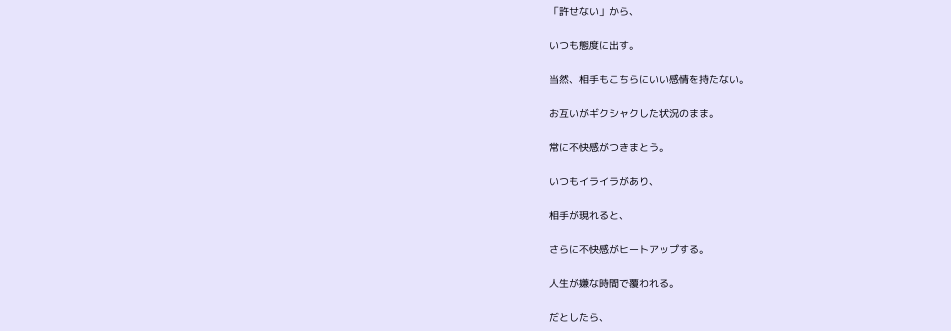「許せない」から、

いつも態度に出す。

当然、相手もこちらにいい感情を持たない。

お互いがギクシャクした状況のまま。

常に不快感がつきまとう。

いつもイライラがあり、

相手が現れると、

さらに不快感がヒートアップする。

人生が嫌な時間で覆われる。

だとしたら、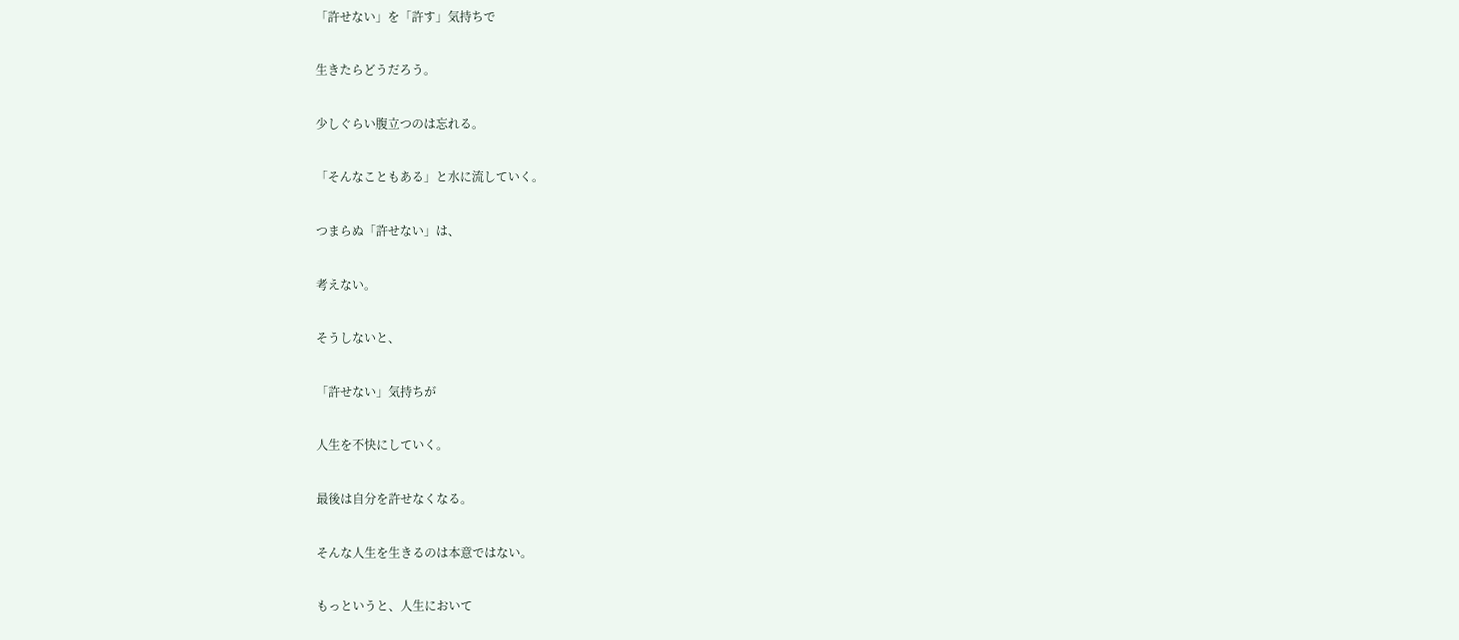「許せない」を「許す」気持ちで

生きたらどうだろう。

少しぐらい腹立つのは忘れる。

「そんなこともある」と水に流していく。

つまらぬ「許せない」は、

考えない。

そうしないと、

「許せない」気持ちが

人生を不快にしていく。

最後は自分を許せなくなる。

そんな人生を生きるのは本意ではない。

もっというと、人生において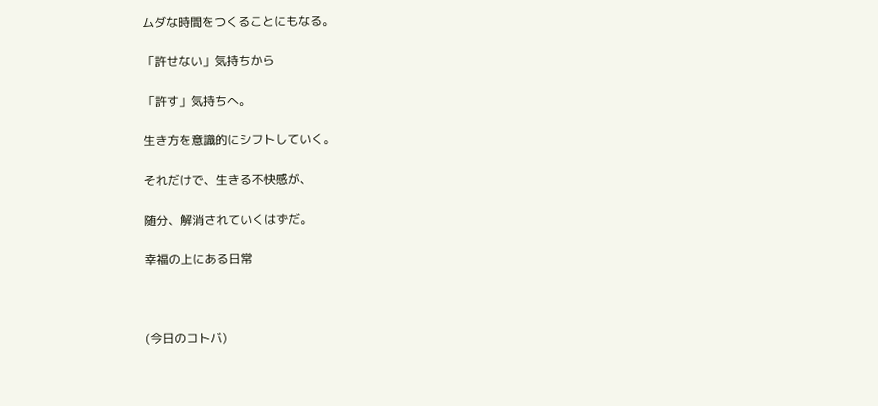ムダな時間をつくることにもなる。

「許せない」気持ちから

「許す」気持ちへ。

生き方を意識的にシフトしていく。

それだけで、生きる不快感が、

随分、解消されていくはずだ。

幸福の上にある日常



(今日のコトバ)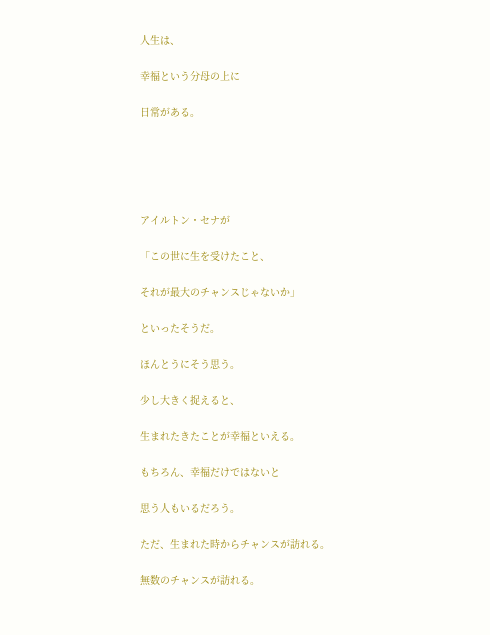人生は、

幸福という分母の上に

日常がある。





アイルトン・セナが

「この世に生を受けたこと、

それが最大のチャンスじゃないか」

といったそうだ。

ほんとうにそう思う。

少し大きく捉えると、

生まれたきたことが幸福といえる。

もちろん、幸福だけではないと

思う人もいるだろう。

ただ、生まれた時からチャンスが訪れる。

無数のチャンスが訪れる。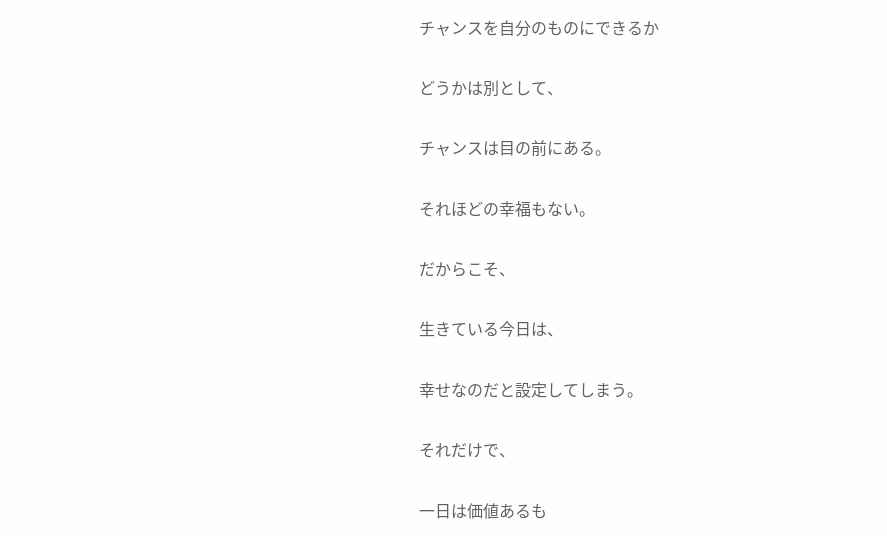チャンスを自分のものにできるか

どうかは別として、

チャンスは目の前にある。

それほどの幸福もない。

だからこそ、

生きている今日は、

幸せなのだと設定してしまう。

それだけで、

一日は価値あるも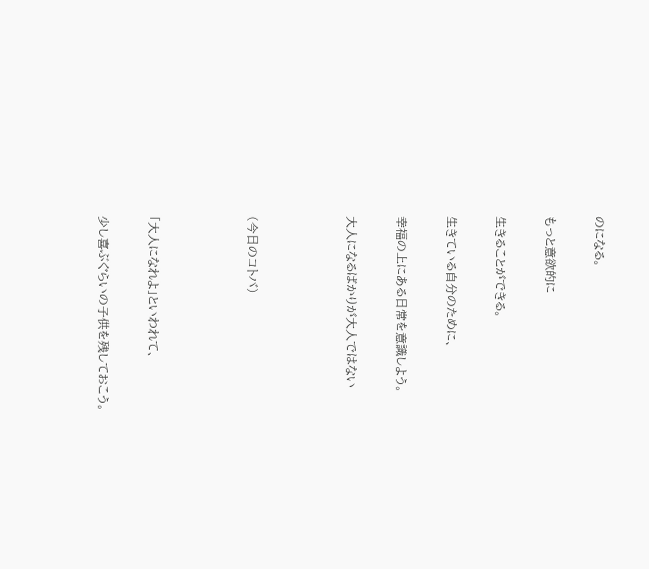のになる。

もっと意欲的に

生きることができる。

生きている自分のために、

幸福の上にある日常を意識しよう。

大人になるばかりが大人ではない



(今日のコトバ)



「大人になれよ」といわれて、

少し喜ぶぐらいの子供を残しておこう。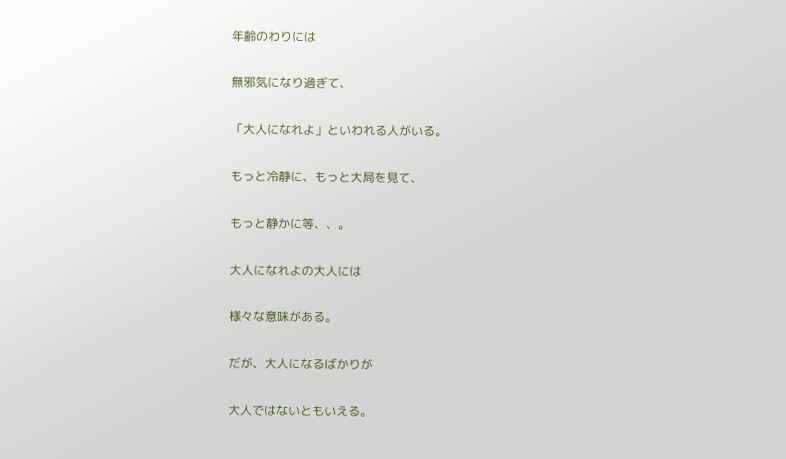年齢のわりには

無邪気になり過ぎて、

「大人になれよ」といわれる人がいる。

もっと冷静に、もっと大局を見て、

もっと静かに等、、。

大人になれよの大人には

様々な意味がある。

だが、大人になるばかりが

大人ではないともいえる。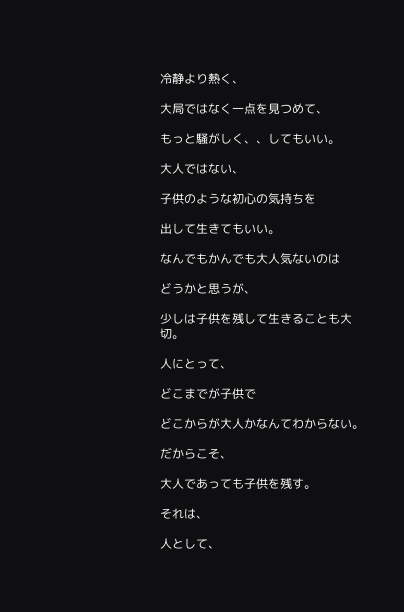冷静より熱く、

大局ではなく一点を見つめて、

もっと騒がしく、、してもいい。

大人ではない、

子供のような初心の気持ちを

出して生きてもいい。

なんでもかんでも大人気ないのは

どうかと思うが、

少しは子供を残して生きることも大切。

人にとって、

どこまでが子供で

どこからが大人かなんてわからない。

だからこそ、

大人であっても子供を残す。

それは、

人として、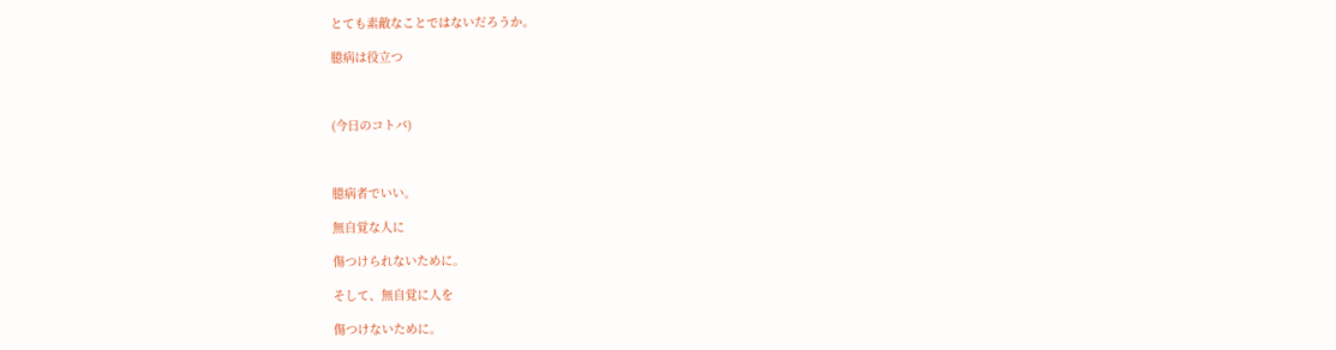とても素敵なことではないだろうか。

臆病は役立つ



(今日のコトバ)



臆病者でいい。

無自覚な人に

傷つけられないために。

そして、無自覚に人を

傷つけないために。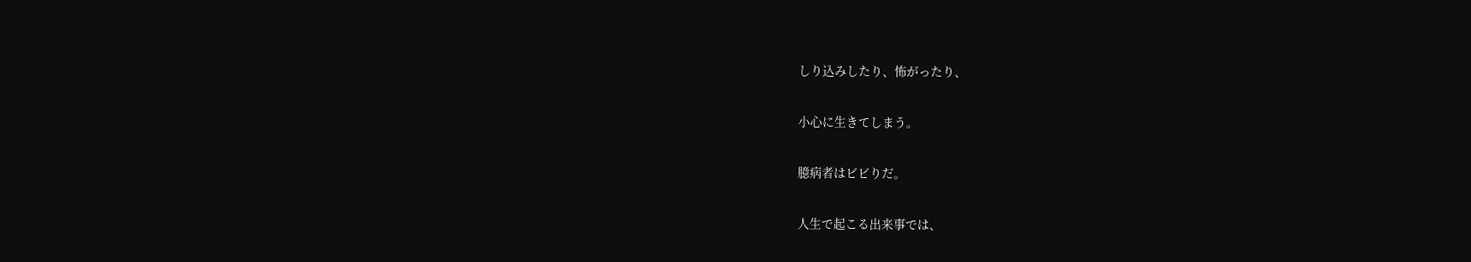しり込みしたり、怖がったり、

小心に生きてしまう。

臆病者はビビりだ。

人生で起こる出来事では、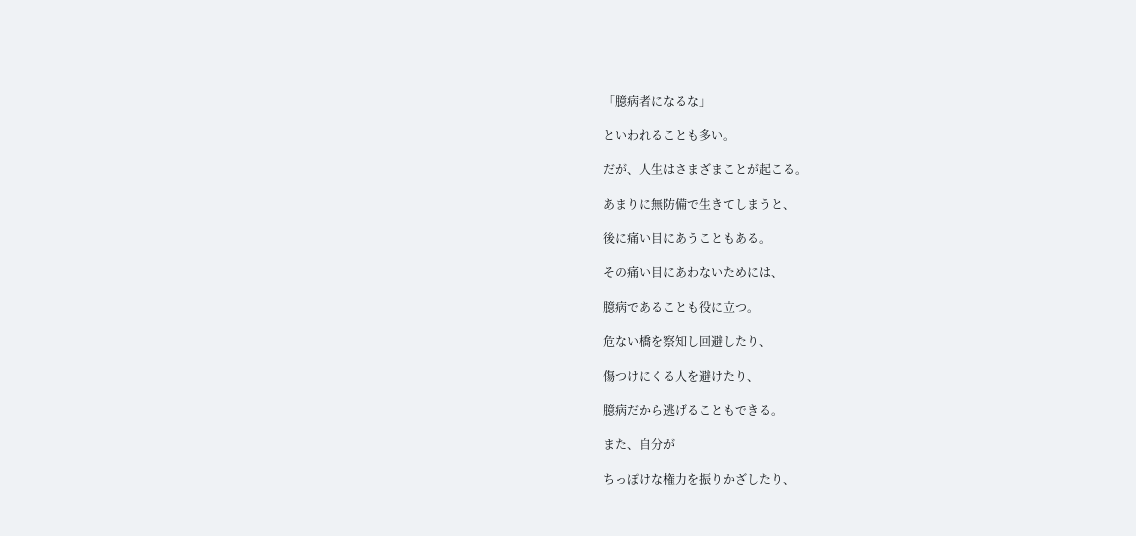「臆病者になるな」

といわれることも多い。

だが、人生はさまざまことが起こる。

あまりに無防備で生きてしまうと、

後に痛い目にあうこともある。

その痛い目にあわないためには、

臆病であることも役に立つ。

危ない橋を察知し回避したり、

傷つけにくる人を避けたり、

臆病だから逃げることもできる。

また、自分が

ちっぽけな権力を振りかざしたり、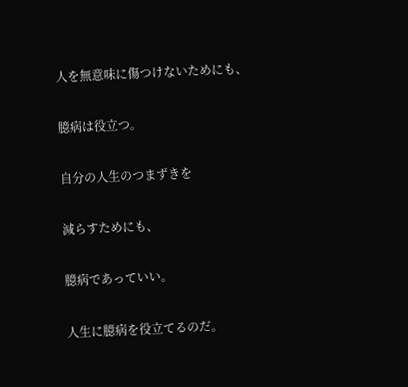人を無意味に傷つけないためにも、

臆病は役立つ。

自分の人生のつまずきを

減らすためにも、

臆病であっていい。

人生に臆病を役立てるのだ。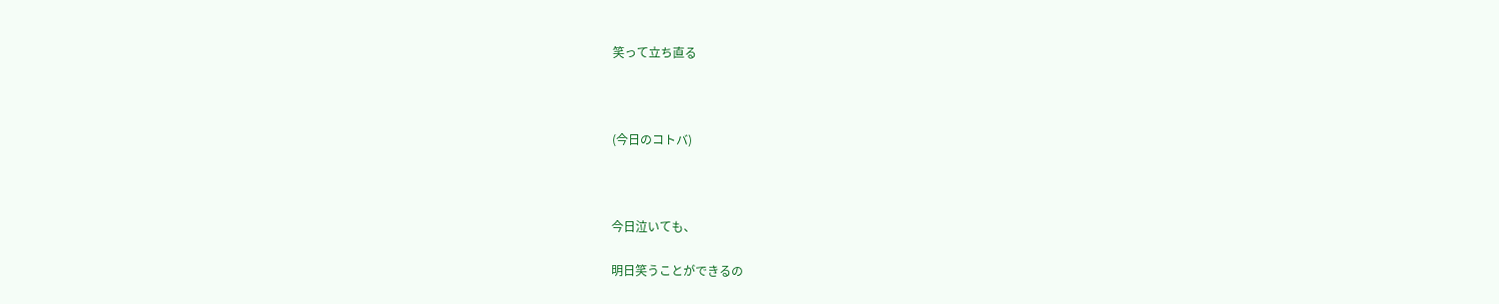笑って立ち直る



(今日のコトバ)



今日泣いても、

明日笑うことができるの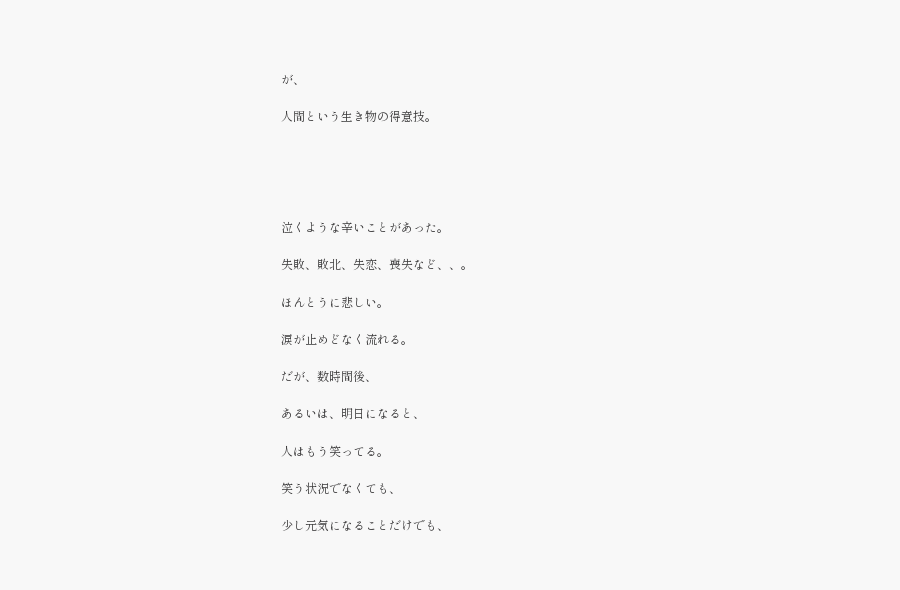が、

人間という生き物の得意技。





泣くような辛いことがあった。

失敗、敗北、失恋、喪失など、、。

ほんとうに悲しい。

涙が止めどなく流れる。

だが、数時間後、

あるいは、明日になると、

人はもう笑ってる。

笑う状況でなくても、

少し元気になることだけでも、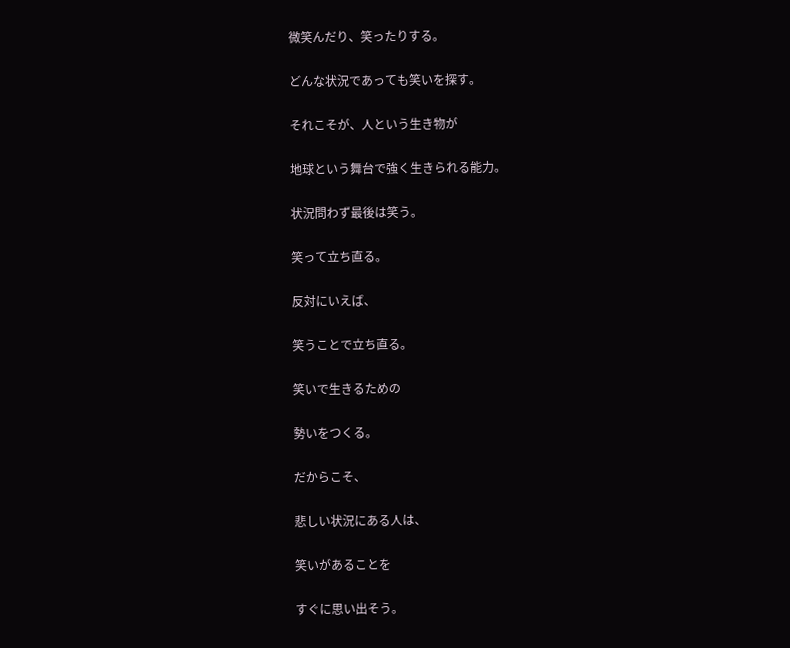微笑んだり、笑ったりする。

どんな状況であっても笑いを探す。

それこそが、人という生き物が

地球という舞台で強く生きられる能力。

状況問わず最後は笑う。

笑って立ち直る。

反対にいえば、

笑うことで立ち直る。

笑いで生きるための

勢いをつくる。

だからこそ、

悲しい状況にある人は、

笑いがあることを

すぐに思い出そう。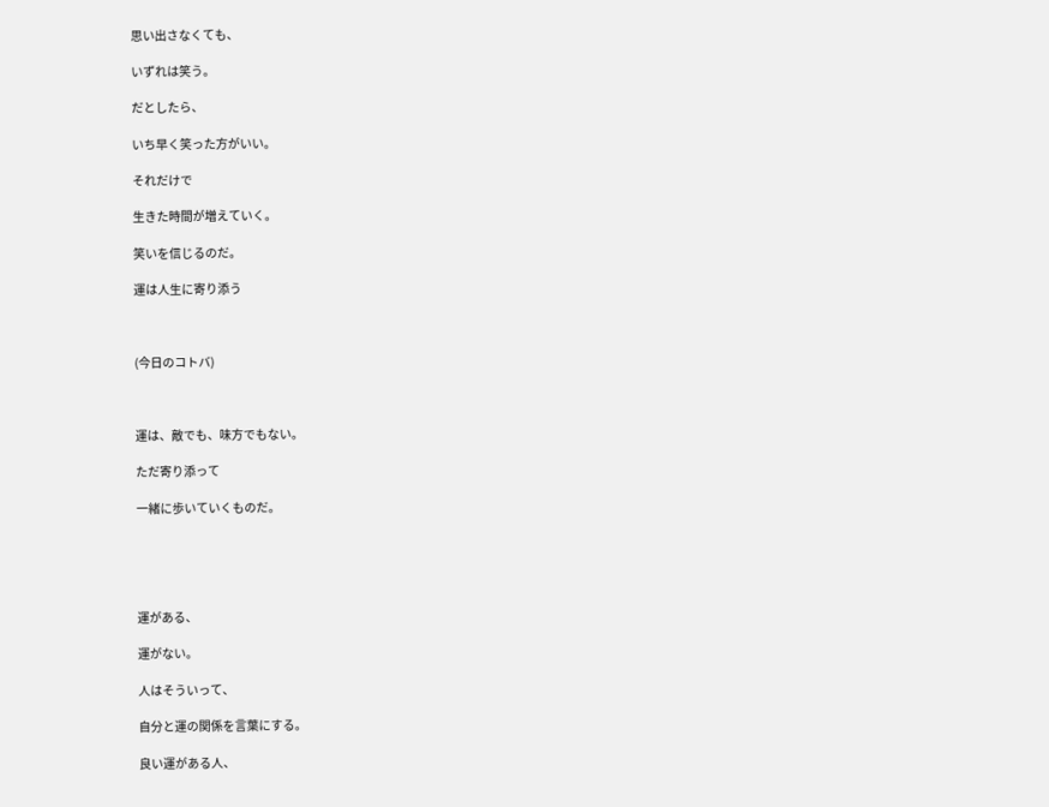思い出さなくても、

いずれは笑う。

だとしたら、

いち早く笑った方がいい。

それだけで

生きた時間が増えていく。

笑いを信じるのだ。

運は人生に寄り添う



(今日のコトバ)



運は、敵でも、味方でもない。

ただ寄り添って

一緒に歩いていくものだ。





運がある、

運がない。

人はそういって、

自分と運の関係を言葉にする。

良い運がある人、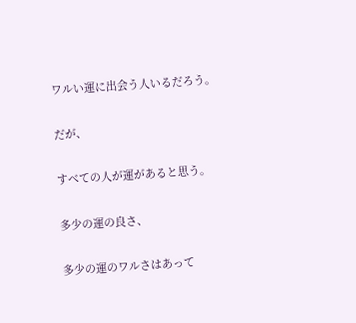ワルい運に出会う人いるだろう。

だが、

すべての人が運があると思う。

多少の運の良さ、

多少の運のワルさはあって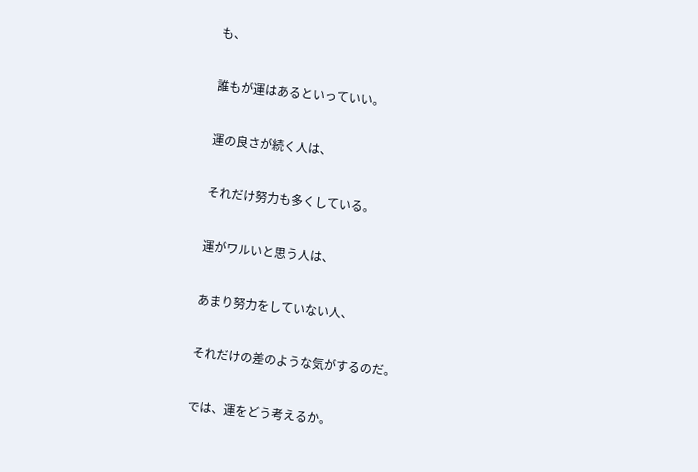も、

誰もが運はあるといっていい。

運の良さが続く人は、

それだけ努力も多くしている。

運がワルいと思う人は、

あまり努力をしていない人、

それだけの差のような気がするのだ。

では、運をどう考えるか。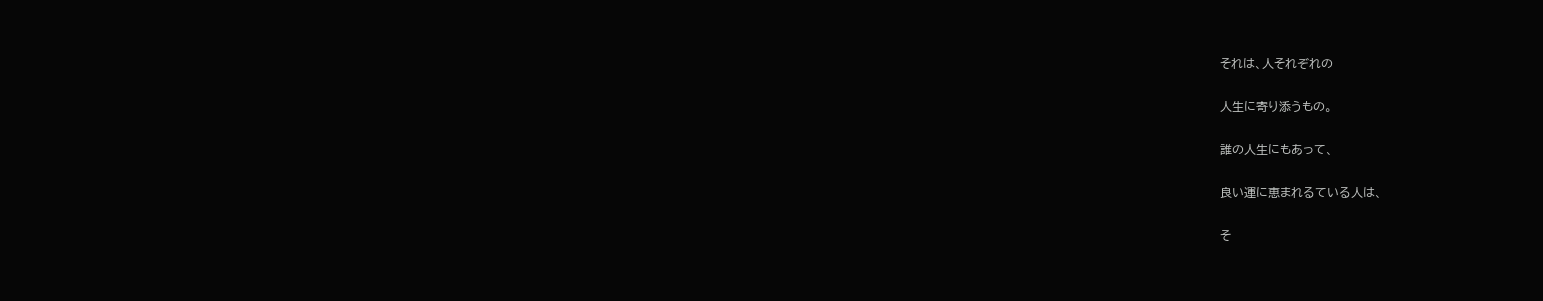それは、人それぞれの

人生に寄り添うもの。

誰の人生にもあって、

良い運に恵まれるている人は、

そ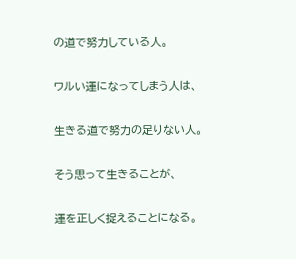の道で努力している人。

ワルい運になってしまう人は、

生きる道で努力の足りない人。

そう思って生きることが、

運を正しく捉えることになる。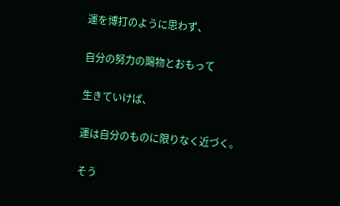運を博打のように思わず、

自分の努力の賜物とおもって

生きていけば、

運は自分のものに限りなく近づく。

そう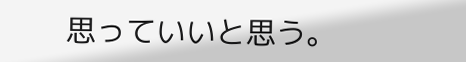思っていいと思う。